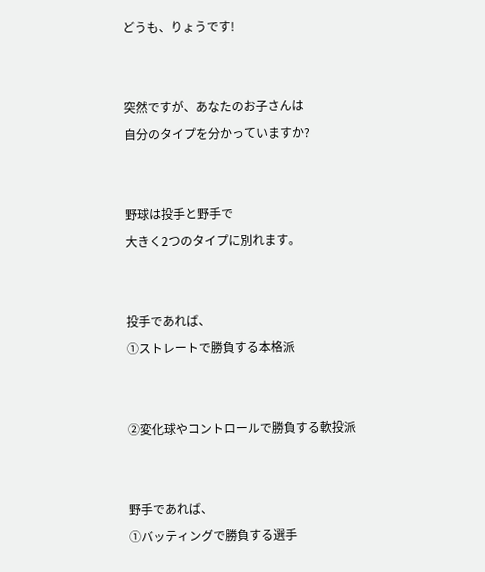どうも、りょうです!


突然ですが、あなたのお子さんは
自分のタイプを分かっていますか?


野球は投手と野手で
大きく2つのタイプに別れます。


投手であれば、
①ストレートで勝負する本格派


②変化球やコントロールで勝負する軟投派


野手であれば、
①バッティングで勝負する選手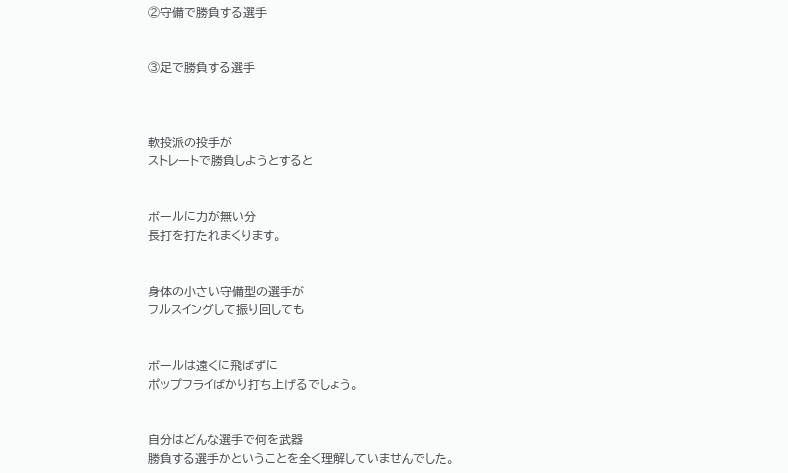②守備で勝負する選手


③足で勝負する選手



軟投派の投手が
ストレートで勝負しようとすると


ボールに力が無い分
長打を打たれまくります。


身体の小さい守備型の選手が
フルスイングして振り回しても


ボールは遠くに飛ばずに
ポップフライばかり打ち上げるでしょう。


自分はどんな選手で何を武器
勝負する選手かということを全く理解していませんでした。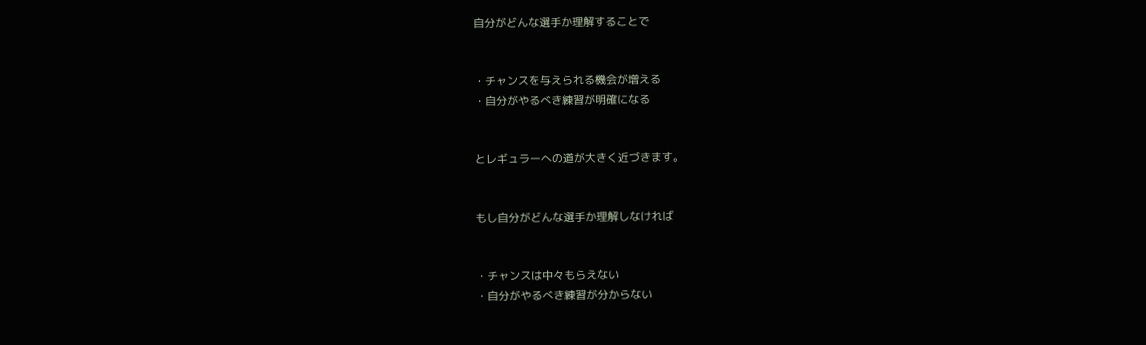自分がどんな選手か理解することで


・チャンスを与えられる機会が増える
・自分がやるべき練習が明確になる


とレギュラーへの道が大きく近づきます。


もし自分がどんな選手か理解しなければ


・チャンスは中々もらえない
・自分がやるべき練習が分からない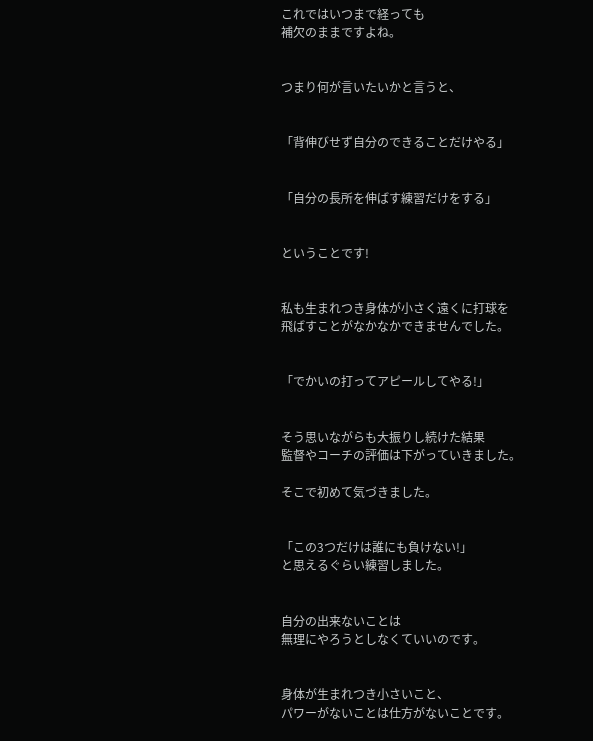これではいつまで経っても
補欠のままですよね。


つまり何が言いたいかと言うと、


「背伸びせず自分のできることだけやる」


「自分の長所を伸ばす練習だけをする」


ということです!


私も生まれつき身体が小さく遠くに打球を
飛ばすことがなかなかできませんでした。


「でかいの打ってアピールしてやる!」


そう思いながらも大振りし続けた結果
監督やコーチの評価は下がっていきました。

そこで初めて気づきました。


「この3つだけは誰にも負けない!」
と思えるぐらい練習しました。


自分の出来ないことは
無理にやろうとしなくていいのです。


身体が生まれつき小さいこと、
パワーがないことは仕方がないことです。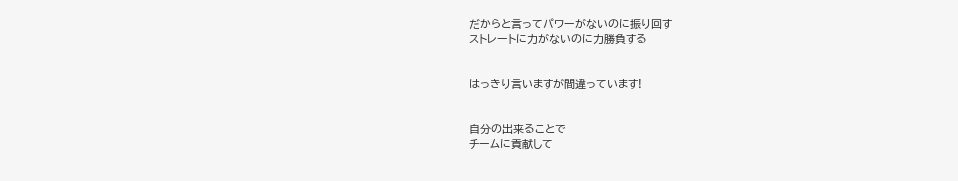だからと言ってパワーがないのに振り回す
ストレートに力がないのに力勝負する


はっきり言いますが間違っています!


自分の出来ることで
チームに貢献して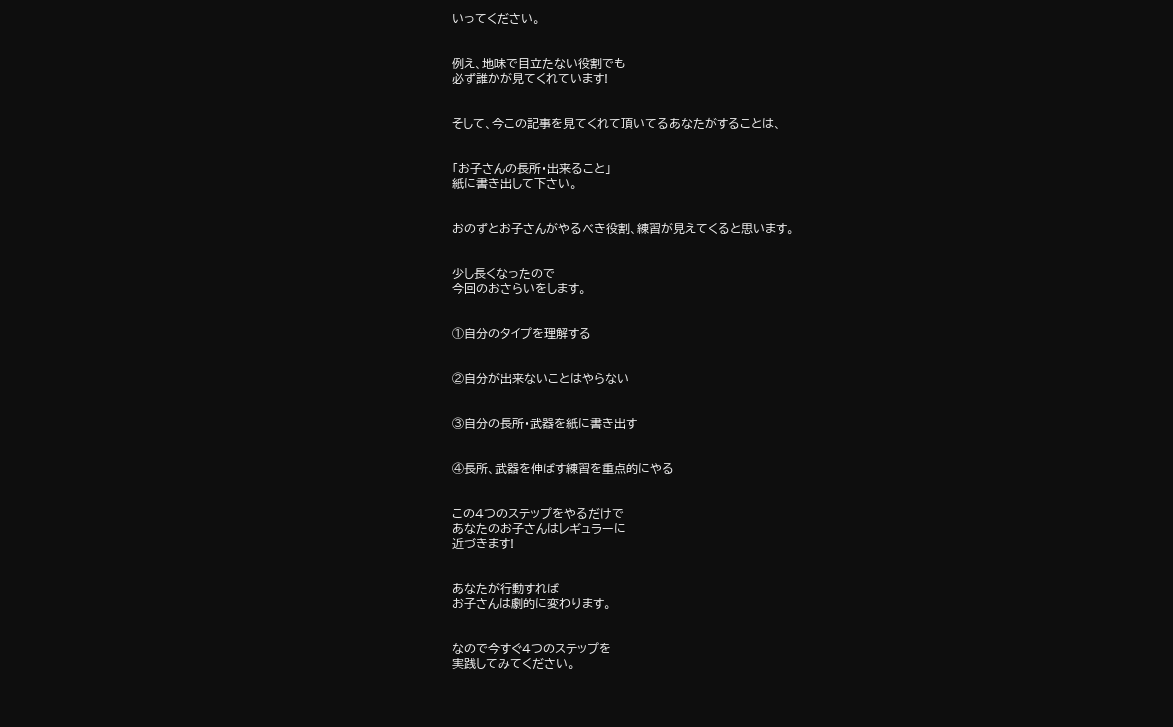いってください。


例え、地味で目立たない役割でも
必ず誰かが見てくれています!


そして、今この記事を見てくれて頂いてるあなたがすることは、


「お子さんの長所・出来ること」
紙に書き出して下さい。


おのずとお子さんがやるべき役割、練習が見えてくると思います。


少し長くなったので
今回のおさらいをします。


①自分のタイプを理解する


②自分が出来ないことはやらない


③自分の長所・武器を紙に書き出す


④長所、武器を伸ばす練習を重点的にやる


この4つのステップをやるだけで
あなたのお子さんはレギュラーに
近づきます!


あなたが行動すれば
お子さんは劇的に変わります。


なので今すぐ4つのステップを
実践してみてください。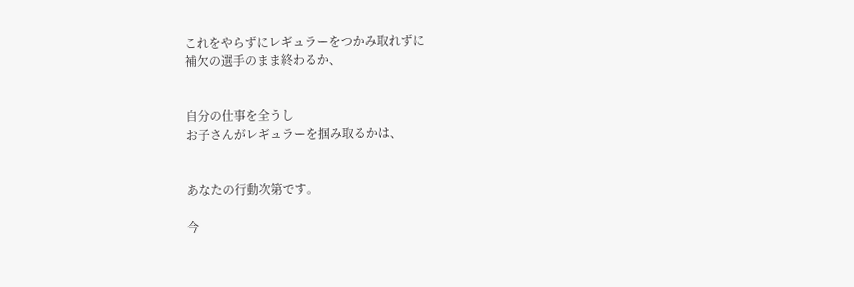これをやらずにレギュラーをつかみ取れずに
補欠の選手のまま終わるか、


自分の仕事を全うし
お子さんがレギュラーを掴み取るかは、


あなたの行動次第です。

今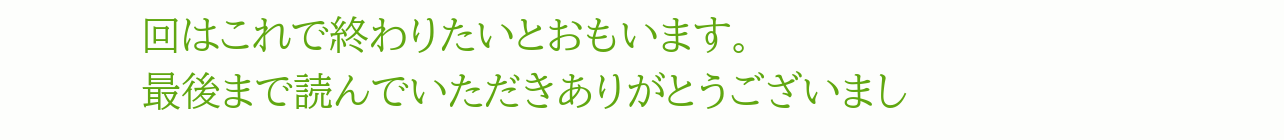回はこれで終わりたいとおもいます。
最後まで読んでいただきありがとうございまし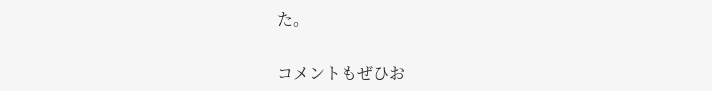た。


コメントもぜひお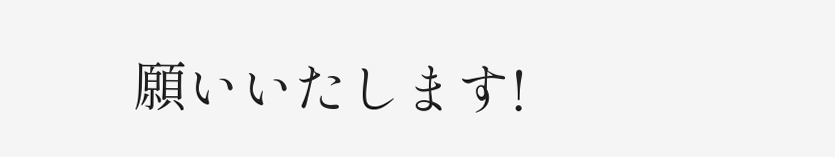願いいたします!